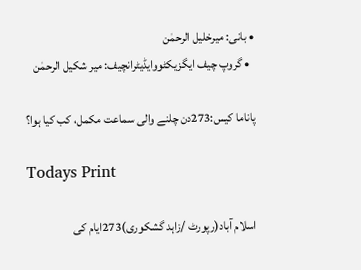• بانی: میرخلیل الرحمٰن
  • گروپ چیف ایگزیکٹووایڈیٹرانچیف: میر شکیل الرحمٰن

پاناما کیس:273دن چلنے والی سماعت مکمل، کب کیا ہوا؟

Todays Print

اسلام آباد(رپورٹ /زاہد گشکوری)273ایام کی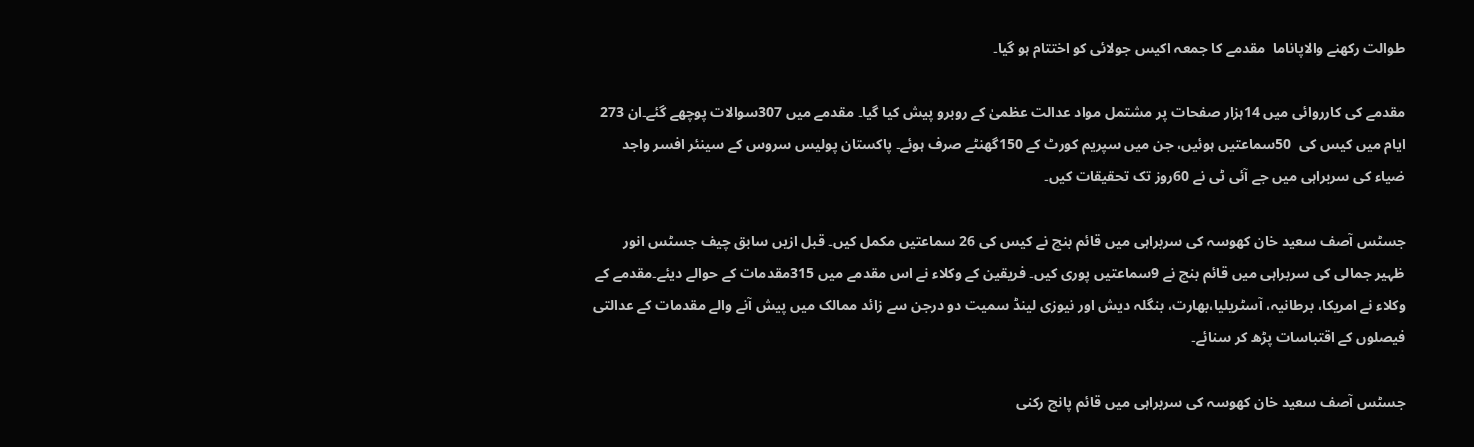طوالت رکھنے والاپاناما  مقدمے کا جمعہ اکیس جولائی کو اختتام ہو گیا۔

مقدمے کی کارروائی میں 14ہزار صفحات پر مشتمل مواد عدالت عظمیٰ کے روبرو پیش کیا گیا۔ مقدمے میں 307سوالات پوچھے گئے۔ان 273 ایام میں کیس کی  50سماعتیں ہوئیں، جن میں سپریم کورٹ کے 150گھنٹے صرف ہوئے۔ پاکستان پولیس سروس کے سینئر افسر واجد ضیاء کی سربراہی میں جے آئی ٹی نے 60روز تک تحقیقات کیں۔

جسٹس آصف سعید خان کھوسہ کی سربراہی میں قائم بنچ نے کیس کی 26 سماعتیں مکمل کیں۔ قبل ازیں سابق چیف جسٹس انور ظہیر جمالی کی سربراہی میں قائم بنچ نے 9سماعتیں پوری کیں۔ فریقین کے وکلاء نے اس مقدمے میں 315مقدمات کے حوالے دیئے۔مقدمے کے وکلاء نے امریکا، برطانیہ، آسٹریلیا،بھارت، بنگلہ دیش اور نیوزی لینڈ سمیت دو درجن سے زائد ممالک میں پیش آنے والے مقدمات کے عدالتی فیصلوں کے اقتباسات پڑھ کر سنائے۔

جسٹس آصف سعید خان کھوسہ کی سربراہی میں قائم پانچ رکنی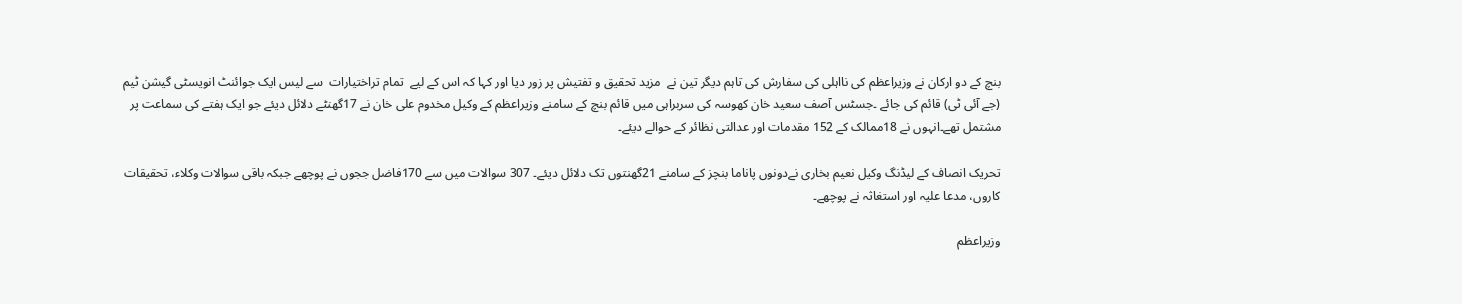بنچ کے دو ارکان نے وزیراعظم کی نااہلی کی سفارش کی تاہم دیگر تین نے  مزید تحقیق و تفتیش پر زور دیا اور کہا کہ اس کے لیے  تمام تراختیارات  سے لیس ایک جوائنٹ انویسٹی گیشن ٹیم (جے آئی ٹی) قائم کی جائے ۔جسٹس آصف سعید خان کھوسہ کی سربراہی میں قائم بنچ کے سامنے وزیراعظم کے وکیل مخدوم علی خان نے 17گھنٹے دلائل دیئے جو ایک ہفتے کی سماعت پر مشتمل تھے۔انہوں نے 18ممالک کے 152 مقدمات اور عدالتی نظائر کے حوالے دیئے۔

تحریک انصاف کے لیڈنگ وکیل نعیم بخاری نےدونوں پاناما بنچز کے سامنے 21گھنتوں تک دلائل دیئے۔ 307 سوالات میں سے 170فاضل ججوں نے پوچھے جبکہ باقی سوالات وکلاء، تحقیقات کاروں، مدعا علیہ اور استغاثہ نے پوچھے۔

وزیراعظم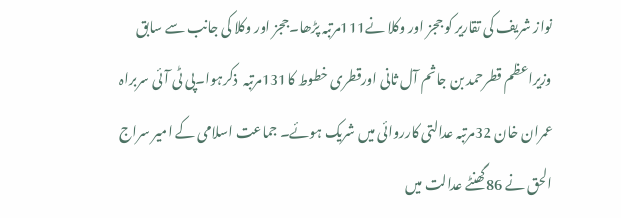نواز شریف کی تقاریر کو ججز اور وکلا نے111مرتبہ پڑھا۔ججز اور وکلا کی جانب سے سابق وزیراعظم قطرحمد بن جاثم آل ثانی اورقطری خطوط کا131مرتبہ  ذکرہوا۔پی ٹی آئی سربراہ عمران خان 32مرتبہ عدالتی کارروائی میں شریک ہوئے۔ جماعت اسلامی کے امیر سراج الحق نے 86گھنٹے عدالت میں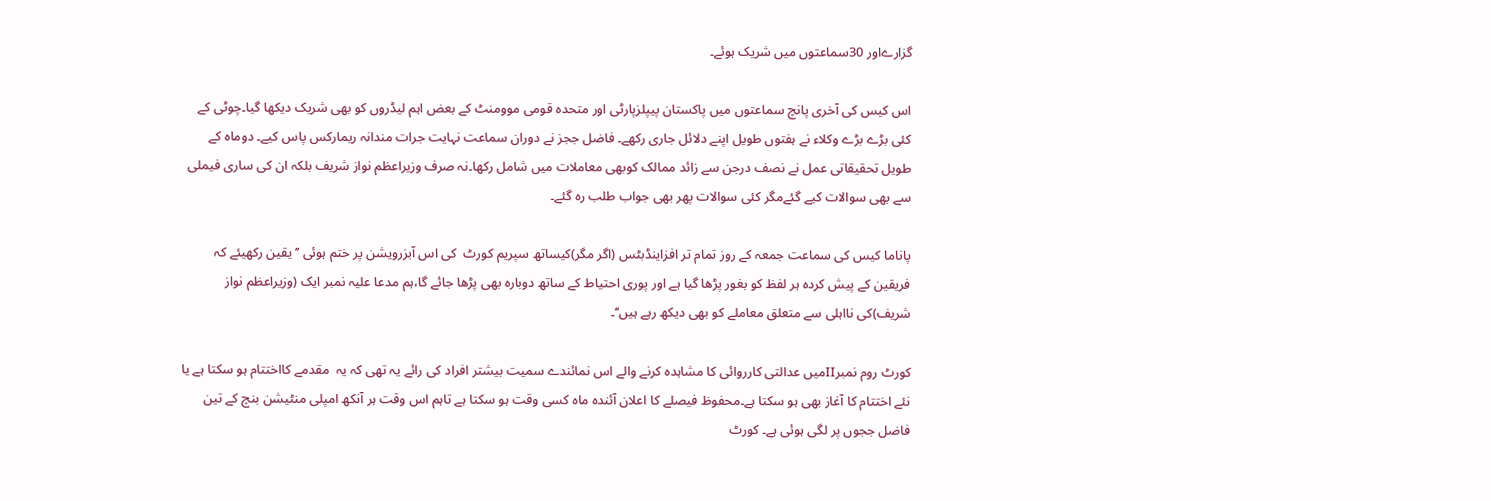گزارےاور 30سماعتوں میں شریک ہوئے۔

اس کیس کی آخری پانچ سماعتوں میں پاکستان پیپلزپارٹی اور متحدہ قومی موومنٹ کے بعض اہم لیڈروں کو بھی شریک دیکھا گیا۔چوٹی کے کئی بڑے بڑے وکلاء نے ہفتوں طویل اپنے دلائل جاری رکھے۔ فاضل ججز نے دوران سماعت نہایت جرات مندانہ ریمارکس پاس کیے۔ دوماہ کے طویل تحقیقاتی عمل نے نصف درجن سے زائد ممالک کوبھی معاملات میں شامل رکھا۔نہ صرف وزیراعظم نواز شریف بلکہ ان کی ساری فیملی سے بھی سوالات کیے گئےمگر کئی سوالات پھر بھی جواب طلب رہ گئے۔

پاناما کیس کی سماعت جمعہ کے روز تمام تر افزاینڈبٹس (اگر مگر)کیساتھ سپریم کورٹ  کی اس آبزرویشن پر ختم ہوئی ’’ یقین رکھیئے کہ فریقین کے پیش کردہ ہر لفظ کو بغور پڑھا گیا ہے اور پوری احتیاط کے ساتھ دوبارہ بھی پڑھا جائے گا،ہم مدعا علیہ نمبر ایک (وزیراعظم نواز شریف)کی نااہلی سے متعلق معاملے کو بھی دیکھ رہے ہیں‘‘۔

کورٹ روم نمبرIIمیں عدالتی کارروائی کا مشاہدہ کرنے والے اس نمائندے سمیت بیشتر افراد کی رائے یہ تھی کہ یہ  مقدمے کااختتام ہو سکتا ہے یا نئے اختتام کا آغاز بھی ہو سکتا ہے۔محفوظ فیصلے کا اعلان آئندہ ماہ کسی وقت ہو سکتا ہے تاہم اس وقت ہر آنکھ امپلی منٹیشن بنچ کے تین فاضل ججوں پر لگی ہوئی ہے۔ کورٹ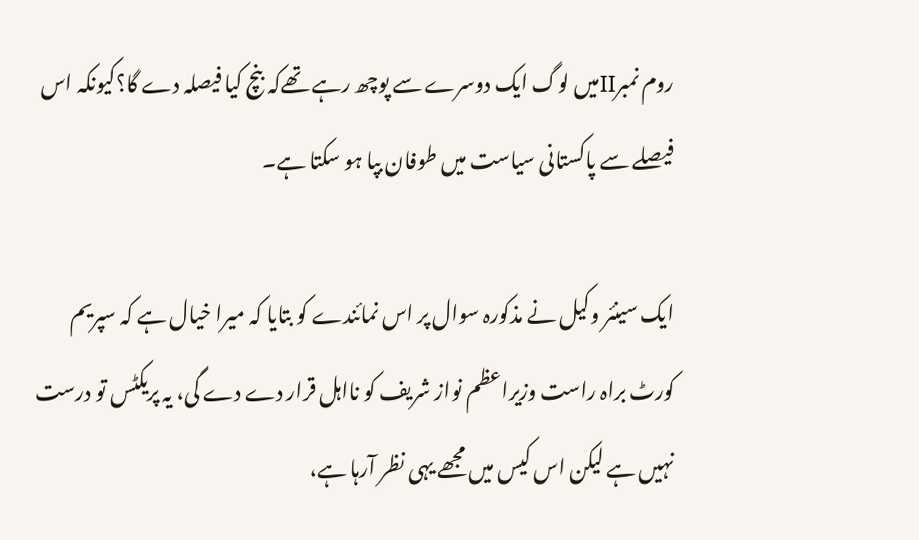روم نمبرIIمیں لوگ ایک دوسرے سے پوچھ رہے تھےکہ بنچ کیا فیصلہ دے گا؟کیونکہ اس فیصلے سے پاکستانی سیاست میں طوفان بپا ہو سکتا ہے۔

ایک سینئر وکیل نے مذکورہ سوال پر اس نمائندے کو بتایا کہ میرا خیال ہے کہ سپریم کورٹ براہ راست وزیراعظم نواز شریف کو نااہل قرار دے دے گی، یہ پریکٹس تو درست نہیں ہے لیکن اس کیس میں مجھے یہی نظر آرہا ہے،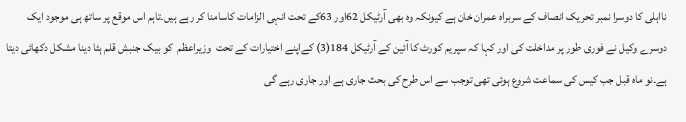نااہلی کا دوسرا نمبر تحریک انصاف کے سربراہ عمران خان ہے کیونکہ وہ بھی آرٹیکل 62اور 63کے تحت انہی الزامات کاسامنا کر رہے ہیں۔تاہم اس موقع پر ساتھ ہی موجود ایک دوسرے وکیل نے فوری طور پر مداخلت کی اور کہا کہ سپریم کورٹ کا آئین کے آرٹیکل 184(3) کےاپنے اختیارات کے تحت  وزیراعظم  کو بیک جنبش قلم ہٹا دینا مشکل دکھائی دیتا ہے۔نو ماہ قبل جب کیس کی سماعت شروع ہوئی تھی توجب سے اس طرح کی بحث جاری ہے اور جاری رہے گی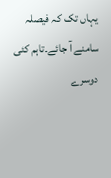یہاں تک کہ فیصلہ سامنے آ جائے۔تاہم کئی دوسرے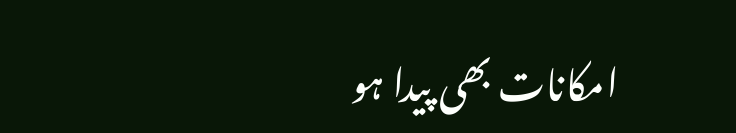امکانات بھی پیدا ہو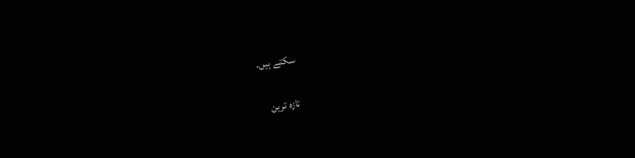سکتے ہیں۔

تازہ ترین